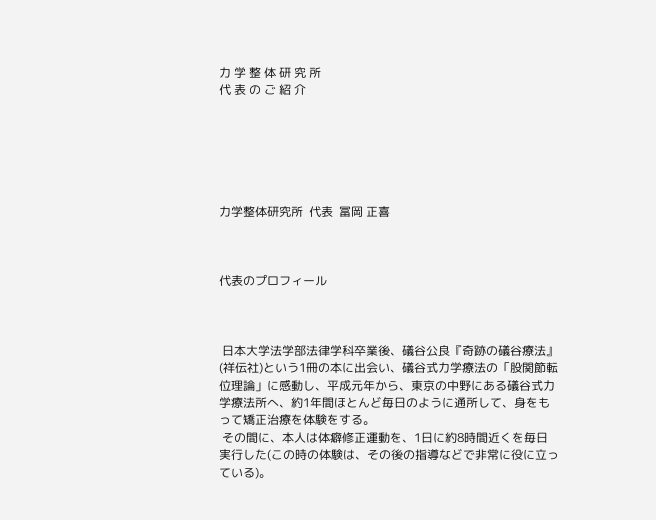力 学 整 体 研 究 所
代 表 の ご 紹 介






力学整体研究所  代表  冨岡 正喜



代表のプロフィール



 日本大学法学部法律学科卒業後、礒谷公良『奇跡の礒谷療法』(祥伝社)という1冊の本に出会い、礒谷式力学療法の「股関節転位理論」に感動し、平成元年から、東京の中野にある礒谷式力学療法所へ、約1年間ほとんど毎日のように通所して、身をもって矯正治療を体験をする。
 その間に、本人は体癖修正運動を、1日に約8時間近くを毎日実行した(この時の体験は、その後の指導などで非常に役に立っている)。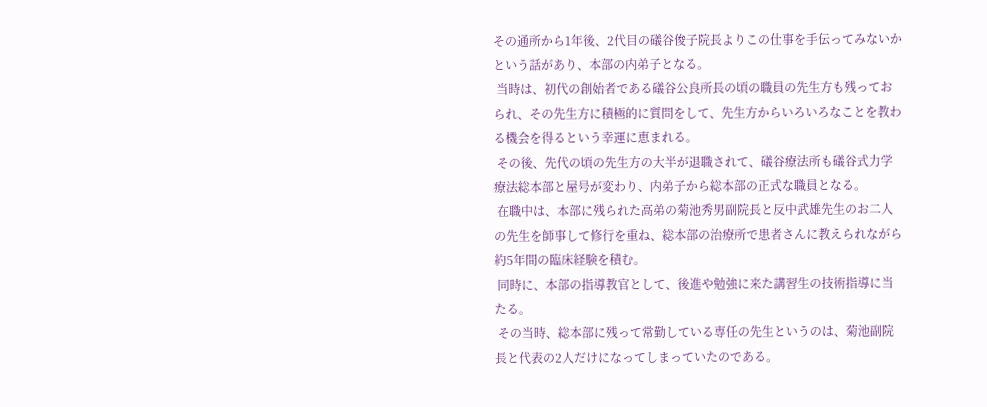その通所から1年後、2代目の礒谷俊子院長よりこの仕事を手伝ってみないかという話があり、本部の内弟子となる。
 当時は、初代の創始者である礒谷公良所長の頃の職員の先生方も残っておられ、その先生方に積極的に質問をして、先生方からいろいろなことを教わる機会を得るという幸運に恵まれる。
 その後、先代の頃の先生方の大半が退職されて、礒谷療法所も礒谷式力学療法総本部と屋号が変わり、内弟子から総本部の正式な職員となる。
 在職中は、本部に残られた高弟の菊池秀男副院長と反中武雄先生のお二人の先生を師事して修行を重ね、総本部の治療所で患者さんに教えられながら約5年間の臨床経験を積む。
 同時に、本部の指導教官として、後進や勉強に来た講習生の技術指導に当たる。
 その当時、総本部に残って常勤している専任の先生というのは、菊池副院長と代表の2人だけになってしまっていたのである。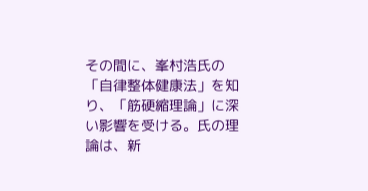その間に、峯村浩氏の「自律整体健康法」を知り、「筋硬縮理論」に深い影響を受ける。氏の理論は、新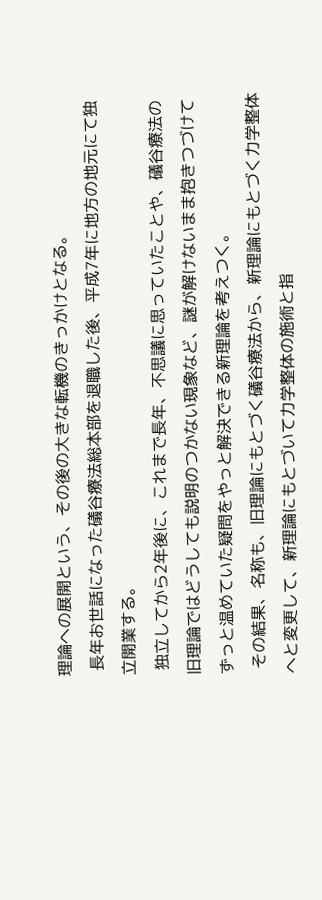理論への展開という、その後の大きな転機のきっかけとなる。
 長年お世話になった礒谷療法総本部を退職した後、平成7年に地方の地元にて独立開業する。
 独立してから2年後に、これまで長年、不思議に思っていたことや、礒谷療法の旧理論ではどうしても説明のつかない現象など、謎が解けないまま抱きつづけてずっと温めていた疑問をやっと解決できる新理論を考えつく。
 その結果、名称も、旧理論にもとづく礒谷療法から、新理論にもとづく力学整体へと変更して、新理論にもとづいて力学整体の施術と指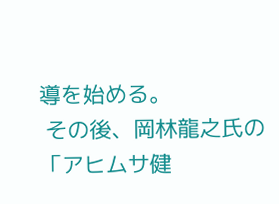導を始める。
 その後、岡林龍之氏の「アヒムサ健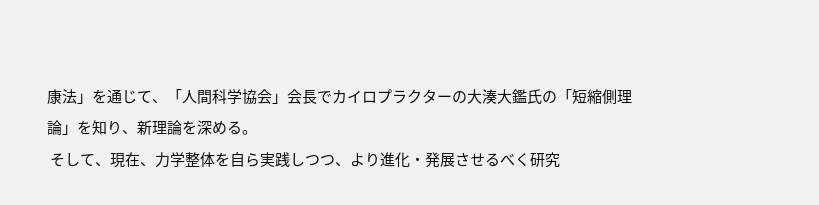康法」を通じて、「人間科学協会」会長でカイロプラクターの大湊大鑑氏の「短縮側理論」を知り、新理論を深める。
 そして、現在、力学整体を自ら実践しつつ、より進化・発展させるべく研究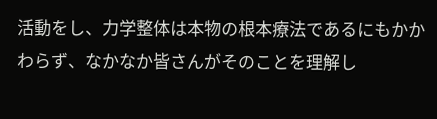活動をし、力学整体は本物の根本療法であるにもかかわらず、なかなか皆さんがそのことを理解し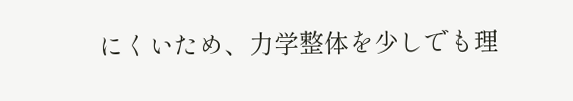にくいため、力学整体を少しでも理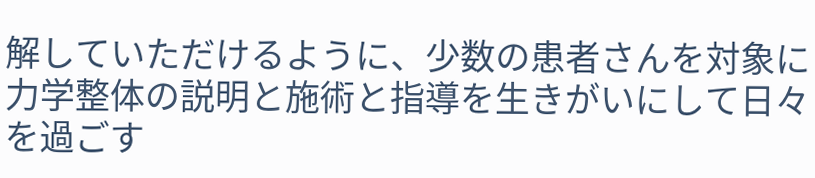解していただけるように、少数の患者さんを対象に力学整体の説明と施術と指導を生きがいにして日々を過ごす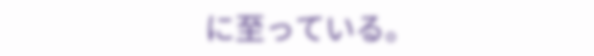に至っている。